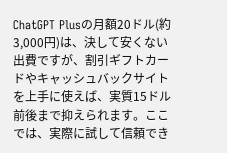ChatGPT Plusの月額20ドル(約3,000円)は、決して安くない出費ですが、割引ギフトカードやキャッシュバックサイトを上手に使えば、実質15ドル前後まで抑えられます。ここでは、実際に試して信頼でき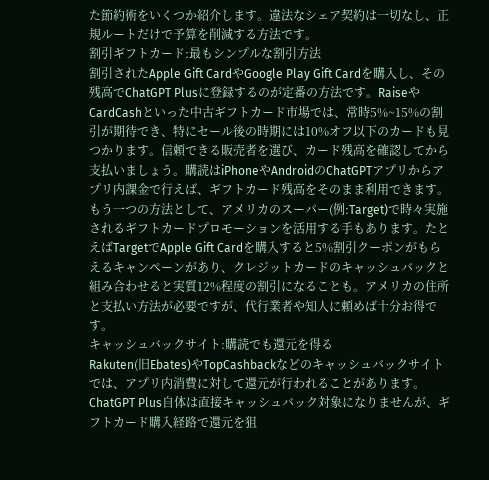た節約術をいくつか紹介します。違法なシェア契約は一切なし、正規ルートだけで予算を削減する方法です。
割引ギフトカード:最もシンプルな割引方法
割引されたApple Gift CardやGoogle Play Gift Cardを購入し、その残高でChatGPT Plusに登録するのが定番の方法です。RaiseやCardCashといった中古ギフトカード市場では、常時5%~15%の割引が期待でき、特にセール後の時期には10%オフ以下のカードも見つかります。信頼できる販売者を選び、カード残高を確認してから支払いましょう。購読はiPhoneやAndroidのChatGPTアプリからアプリ内課金で行えば、ギフトカード残高をそのまま利用できます。
もう一つの方法として、アメリカのスーパー(例:Target)で時々実施されるギフトカードプロモーションを活用する手もあります。たとえばTargetでApple Gift Cardを購入すると5%割引クーポンがもらえるキャンペーンがあり、クレジットカードのキャッシュバックと組み合わせると実質12%程度の割引になることも。アメリカの住所と支払い方法が必要ですが、代行業者や知人に頼めば十分お得です。
キャッシュバックサイト:購読でも還元を得る
Rakuten(旧Ebates)やTopCashbackなどのキャッシュバックサイトでは、アプリ内消費に対して還元が行われることがあります。ChatGPT Plus自体は直接キャッシュバック対象になりませんが、ギフトカード購入経路で還元を狙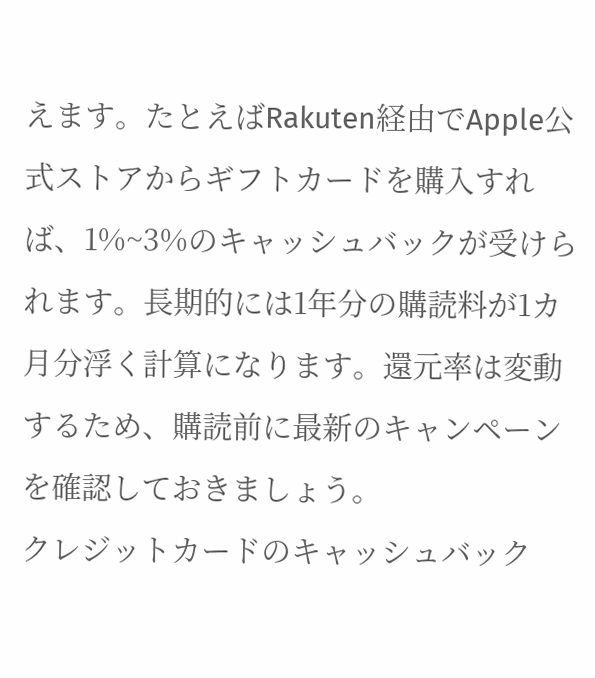えます。たとえばRakuten経由でApple公式ストアからギフトカードを購入すれば、1%~3%のキャッシュバックが受けられます。長期的には1年分の購読料が1カ月分浮く計算になります。還元率は変動するため、購読前に最新のキャンペーンを確認しておきましょう。
クレジットカードのキャッシュバック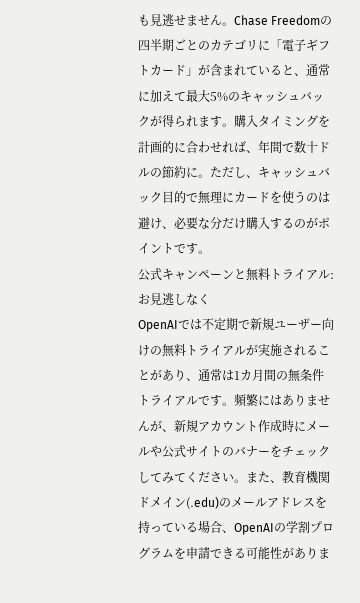も見逃せません。Chase Freedomの四半期ごとのカテゴリに「電子ギフトカード」が含まれていると、通常に加えて最大5%のキャッシュバックが得られます。購入タイミングを計画的に合わせれば、年間で数十ドルの節約に。ただし、キャッシュバック目的で無理にカードを使うのは避け、必要な分だけ購入するのがポイントです。
公式キャンペーンと無料トライアル:お見逃しなく
OpenAIでは不定期で新規ユーザー向けの無料トライアルが実施されることがあり、通常は1カ月間の無条件トライアルです。頻繁にはありませんが、新規アカウント作成時にメールや公式サイトのバナーをチェックしてみてください。また、教育機関ドメイン(.edu)のメールアドレスを持っている場合、OpenAIの学割プログラムを申請できる可能性がありま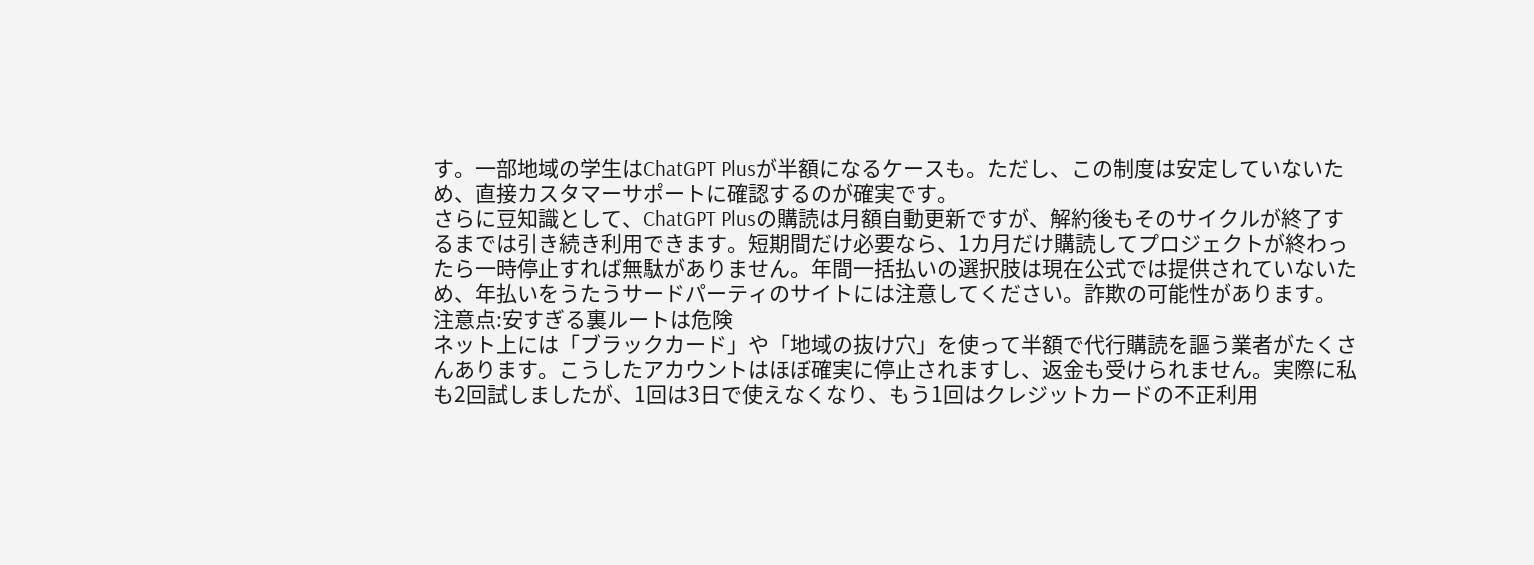す。一部地域の学生はChatGPT Plusが半額になるケースも。ただし、この制度は安定していないため、直接カスタマーサポートに確認するのが確実です。
さらに豆知識として、ChatGPT Plusの購読は月額自動更新ですが、解約後もそのサイクルが終了するまでは引き続き利用できます。短期間だけ必要なら、1カ月だけ購読してプロジェクトが終わったら一時停止すれば無駄がありません。年間一括払いの選択肢は現在公式では提供されていないため、年払いをうたうサードパーティのサイトには注意してください。詐欺の可能性があります。
注意点:安すぎる裏ルートは危険
ネット上には「ブラックカード」や「地域の抜け穴」を使って半額で代行購読を謳う業者がたくさんあります。こうしたアカウントはほぼ確実に停止されますし、返金も受けられません。実際に私も2回試しましたが、1回は3日で使えなくなり、もう1回はクレジットカードの不正利用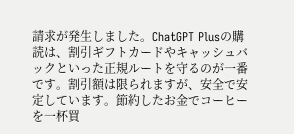請求が発生しました。ChatGPT Plusの購読は、割引ギフトカードやキャッシュバックといった正規ルートを守るのが一番です。割引額は限られますが、安全で安定しています。節約したお金でコーヒーを一杯買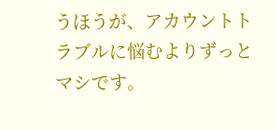うほうが、アカウントトラブルに悩むよりずっとマシです。